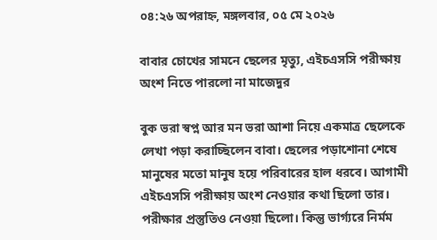০৪:২৬ অপরাহ্ন, মঙ্গলবার, ০৫ মে ২০২৬

বাবার চোখের সামনে ছেলের মৃত্যু, এইচএসসি পরীক্ষায় অংশ নিতে পারলো না মাজেদুর

বুক ভরা স্বপ্ন আর মন ভরা আশা নিয়ে একমাত্র ছেলেকে লেখা পড়া করাচ্ছিলেন বাবা। ছেলের পড়াশোনা শেষে মানুষের মতো মানুষ হয়ে পরিবারের হাল ধরবে। আগামী এইচএসসি পরীক্ষায় অংশ নেওয়ার কথা ছিলো তার। পরীক্ষার প্রস্তুতিও নেওয়া ছিলো। কিন্তু ভার্গ্যরে নির্মম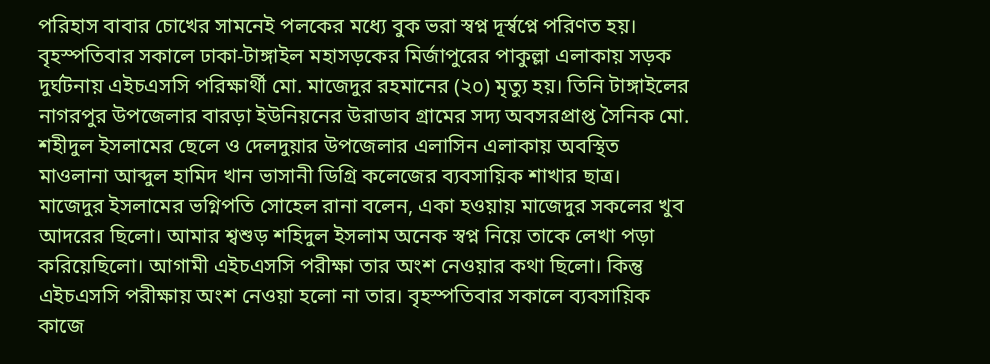পরিহাস বাবার চোখের সামনেই পলকের মধ্যে বুক ভরা স্বপ্ন দূর্স্বপ্নে পরিণত হয়। বৃহস্পতিবার সকালে ঢাকা-টাঙ্গাইল মহাসড়কের মির্জাপুরের পাকুল্লা এলাকায় সড়ক দুর্ঘটনায় এইচএসসি পরিক্ষার্থী মো. মাজেদুর রহমানের (২০) মৃত্যু হয়। তিনি টাঙ্গাইলের নাগরপুর উপজেলার বারড়া ইউনিয়নের উরাডাব গ্রামের সদ্য অবসরপ্রাপ্ত সৈনিক মো. শহীদুল ইসলামের ছেলে ও দেলদুয়ার উপজেলার এলাসিন এলাকায় অবস্থিত মাওলানা আব্দুল হামিদ খান ভাসানী ডিগ্রি কলেজের ব্যবসায়িক শাখার ছাত্র।
মাজেদুর ইসলামের ভগ্নিপতি সোহেল রানা বলেন, একা হওয়ায় মাজেদুর সকলের খুব আদরের ছিলো। আমার শ্বশুড় শহিদুল ইসলাম অনেক স্বপ্ন নিয়ে তাকে লেখা পড়া করিয়েছিলো। আগামী এইচএসসি পরীক্ষা তার অংশ নেওয়ার কথা ছিলো। কিন্তু এইচএসসি পরীক্ষায় অংশ নেওয়া হলো না তার। বৃহস্পতিবার সকালে ব্যবসায়িক কাজে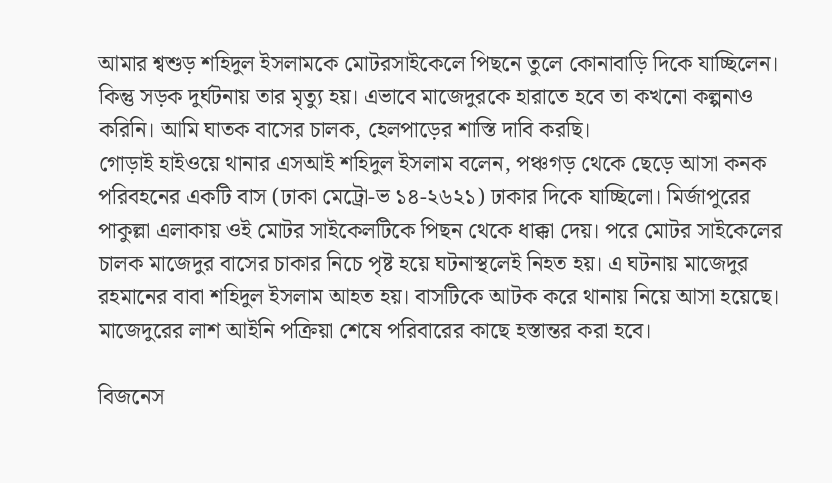আমার শ্বশুড় শহিদুল ইসলামকে মোটরসাইকেলে পিছনে তুলে কোনাবাড়ি দিকে যাচ্ছিলেন। কিন্তু সড়ক দুর্ঘটনায় তার মৃত্যু হয়। এভাবে মাজেদুরকে হারাতে হবে তা কখনো কল্পনাও করিনি। আমি ঘাতক বাসের চালক, হেলপাড়ের শাস্তি দাবি করছি।
গোড়াই হাইওয়ে থানার এসআই শহিদুল ইসলাম বলেন, পঞ্চগড় থেকে ছেড়ে আসা কনক পরিবহনের একটি বাস (ঢাকা মেট্রো-ভ ১৪-২৬২১) ঢাকার দিকে যাচ্ছিলো। মির্জাপুরের পাকুল্লা এলাকায় ওই মোটর সাইকেলটিকে পিছন থেকে ধাক্কা দেয়। পরে মোটর সাইকেলের চালক মাজেদুর বাসের চাকার নিচে পৃষ্ট হয়ে ঘটনাস্থলেই নিহত হয়। এ ঘটনায় মাজেদুর রহমানের বাবা শহিদুল ইসলাম আহত হয়। বাসটিকে আটক করে থানায় নিয়ে আসা হয়েছে। মাজেদুরের লাশ আইনি পক্রিয়া শেষে পরিবারের কাছে হস্তান্তর করা হবে।

বিজনেস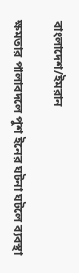বাংলাদেশ/ইমরান

ক্ষমতার পালাবদলে পুশ ইনের ঘটনা ঘটলে ব‍্যবস্থা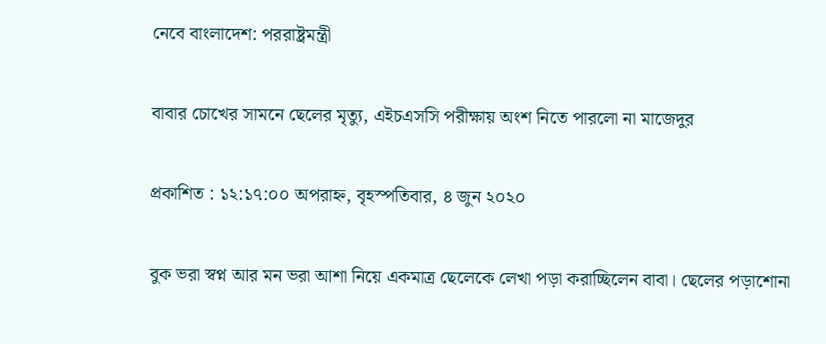নেবে বাংলাদেশ: পররাষ্ট্রমন্ত্রী

বাবার চোখের সামনে ছেলের মৃত্যু, এইচএসসি পরীক্ষায় অংশ নিতে পারলো না মাজেদুর

প্রকাশিত : ১২:১৭:০০ অপরাহ্ন, বৃহস্পতিবার, ৪ জুন ২০২০

বুক ভরা স্বপ্ন আর মন ভরা আশা নিয়ে একমাত্র ছেলেকে লেখা পড়া করাচ্ছিলেন বাবা। ছেলের পড়াশোনা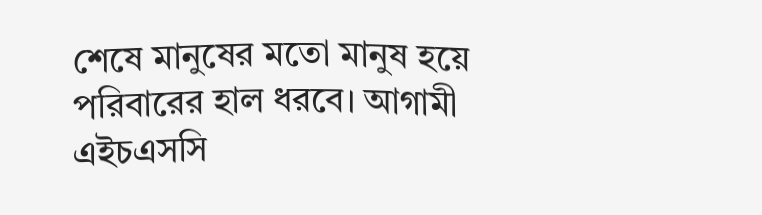শেষে মানুষের মতো মানুষ হয়ে পরিবারের হাল ধরবে। আগামী এইচএসসি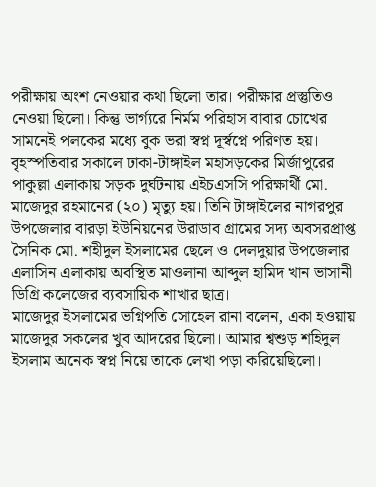পরীক্ষায় অংশ নেওয়ার কথা ছিলো তার। পরীক্ষার প্রস্তুতিও নেওয়া ছিলো। কিন্তু ভার্গ্যরে নির্মম পরিহাস বাবার চোখের সামনেই পলকের মধ্যে বুক ভরা স্বপ্ন দূর্স্বপ্নে পরিণত হয়। বৃহস্পতিবার সকালে ঢাকা-টাঙ্গাইল মহাসড়কের মির্জাপুরের পাকুল্লা এলাকায় সড়ক দুর্ঘটনায় এইচএসসি পরিক্ষার্থী মো. মাজেদুর রহমানের (২০) মৃত্যু হয়। তিনি টাঙ্গাইলের নাগরপুর উপজেলার বারড়া ইউনিয়নের উরাডাব গ্রামের সদ্য অবসরপ্রাপ্ত সৈনিক মো. শহীদুল ইসলামের ছেলে ও দেলদুয়ার উপজেলার এলাসিন এলাকায় অবস্থিত মাওলানা আব্দুল হামিদ খান ভাসানী ডিগ্রি কলেজের ব্যবসায়িক শাখার ছাত্র।
মাজেদুর ইসলামের ভগ্নিপতি সোহেল রানা বলেন, একা হওয়ায় মাজেদুর সকলের খুব আদরের ছিলো। আমার শ্বশুড় শহিদুল ইসলাম অনেক স্বপ্ন নিয়ে তাকে লেখা পড়া করিয়েছিলো।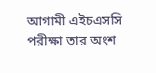আগামী এইচএসসি পরীক্ষা তার অংশ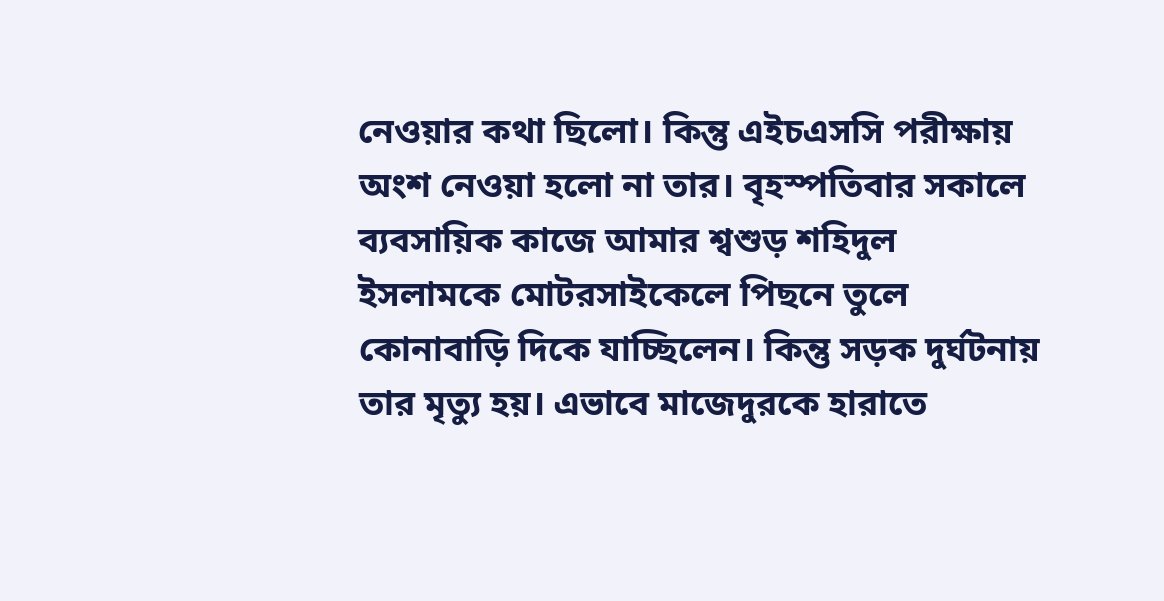নেওয়ার কথা ছিলো। কিন্তু এইচএসসি পরীক্ষায় অংশ নেওয়া হলো না তার। বৃহস্পতিবার সকালে ব্যবসায়িক কাজে আমার শ্বশুড় শহিদুল ইসলামকে মোটরসাইকেলে পিছনে তুলে কোনাবাড়ি দিকে যাচ্ছিলেন। কিন্তু সড়ক দুর্ঘটনায় তার মৃত্যু হয়। এভাবে মাজেদুরকে হারাতে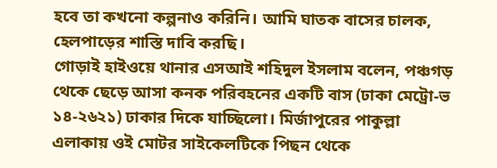হবে তা কখনো কল্পনাও করিনি। আমি ঘাতক বাসের চালক, হেলপাড়ের শাস্তি দাবি করছি।
গোড়াই হাইওয়ে থানার এসআই শহিদুল ইসলাম বলেন, পঞ্চগড় থেকে ছেড়ে আসা কনক পরিবহনের একটি বাস (ঢাকা মেট্রো-ভ ১৪-২৬২১) ঢাকার দিকে যাচ্ছিলো। মির্জাপুরের পাকুল্লা এলাকায় ওই মোটর সাইকেলটিকে পিছন থেকে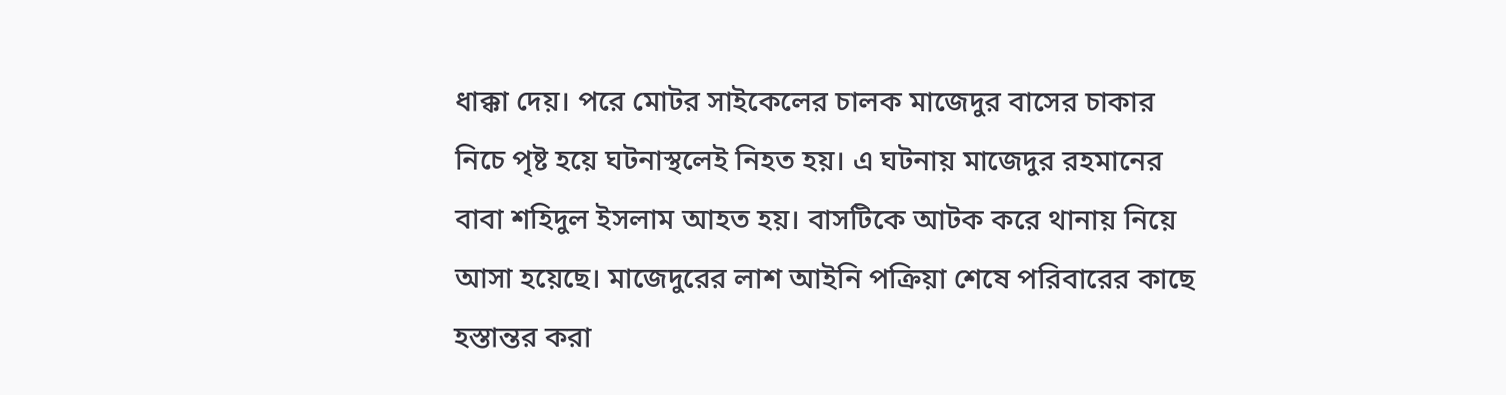ধাক্কা দেয়। পরে মোটর সাইকেলের চালক মাজেদুর বাসের চাকার নিচে পৃষ্ট হয়ে ঘটনাস্থলেই নিহত হয়। এ ঘটনায় মাজেদুর রহমানের বাবা শহিদুল ইসলাম আহত হয়। বাসটিকে আটক করে থানায় নিয়ে আসা হয়েছে। মাজেদুরের লাশ আইনি পক্রিয়া শেষে পরিবারের কাছে হস্তান্তর করা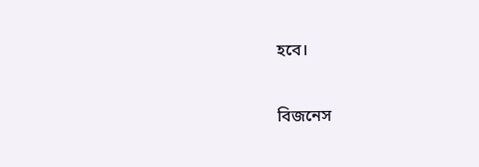হবে।

বিজনেস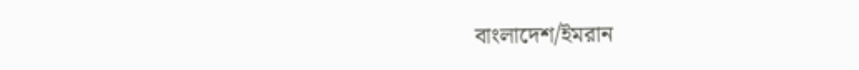বাংলাদেশ/ইমরান